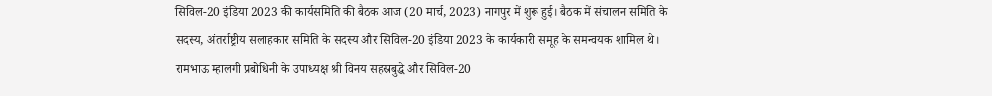सिविल-20 इंडिया 2023 की कार्यसमिति की बैठक आज (20 मार्च, 2023) नागपुर में शुरू हुई। बैठक में संचालन समिति के सदस्य, अंतर्राष्ट्रीय सलाहकार समिति के सदस्य और सिविल-20 इंडिया 2023 के कार्यकारी समूह के समन्वयक शामिल थे। रामभाऊ म्हालगी प्रबोधिनी के उपाध्यक्ष श्री विनय सहस्रबुद्धे और सिविल-20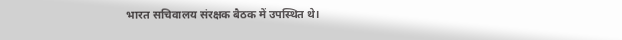भारत सचिवालय संरक्षक बैठक में उपस्थित थे।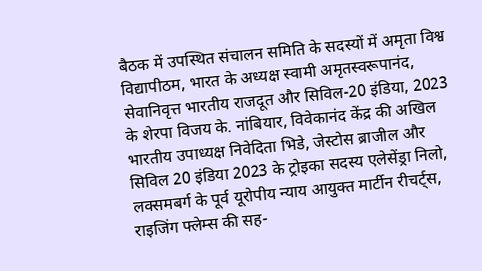बैठक में उपस्थित संचालन समिति के सदस्यों में अमृता विश्व विद्यापीठम, भारत के अध्यक्ष स्वामी अमृतस्वरूपानंद, सेवानिवृत्त भारतीय राजदूत और सिविल-20 इंडिया, 2023 के शेरपा विजय के. नांबियार, विवेकानंद केंद्र की अखिल भारतीय उपाध्यक्ष निवेदिता भिडे, जेस्टोस ब्राजील और सिविल 20 इंडिया 2023 के ट्रोइका सदस्य एलेसेंड्रा निलो, लक्समबर्ग के पूर्व यूरोपीय न्याय आयुक्त मार्टीन रीचर्ट्स, राइजिंग फ्लेम्स की सह-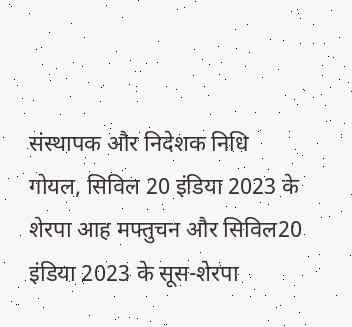संस्थापक और निदेशक निधि गोयल, सिविल 20 इंडिया 2023 के शेरपा आह मफ्तुचन और सिविल20 इंडिया 2023 के सूस-शेरपा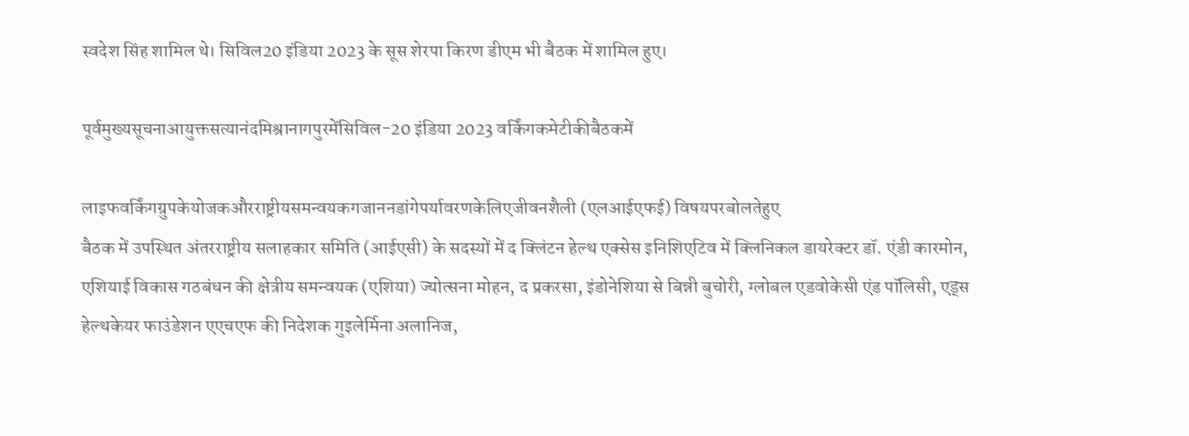स्वदेश सिंह शामिल थे। सिविल20 इंडिया 2023 के सूस शेरपा किरण डीएम भी बैठक में शामिल हुए।

पूर्वमुख्यसूचनाआयुक्तसत्यानंदमिश्रानागपुरमेंसिविल-20 इंडिया 2023 वर्किंगकमेटीकीबैठकमें

लाइफवर्किंगग्रुपकेयोजकऔरराष्ट्रीयसमन्वयकगजाननडांगेपर्यावरणकेलिएजीवनशैली (एलआईएफई) विषयपरबोलतेहुए
बैठक में उपस्थित अंतरराष्ट्रीय सलाहकार समिति (आईएसी) के सदस्यों में द क्लिंटन हेल्थ एक्सेस इनिशिएटिव में क्लिनिकल डायरेक्टर डॉ. एंडी कारमोन, एशियाई विकास गठबंधन की क्षेत्रीय समन्वयक (एशिया) ज्योत्सना मोहन, द प्रकरसा, इंडोनेशिया से बिन्नी बुचोरी, ग्लोबल एडवोकेसी एंड पॉलिसी, एड्स हेल्थकेयर फाउंडेशन एएचएफ की निदेशक गुइलेर्मिना अलानिज,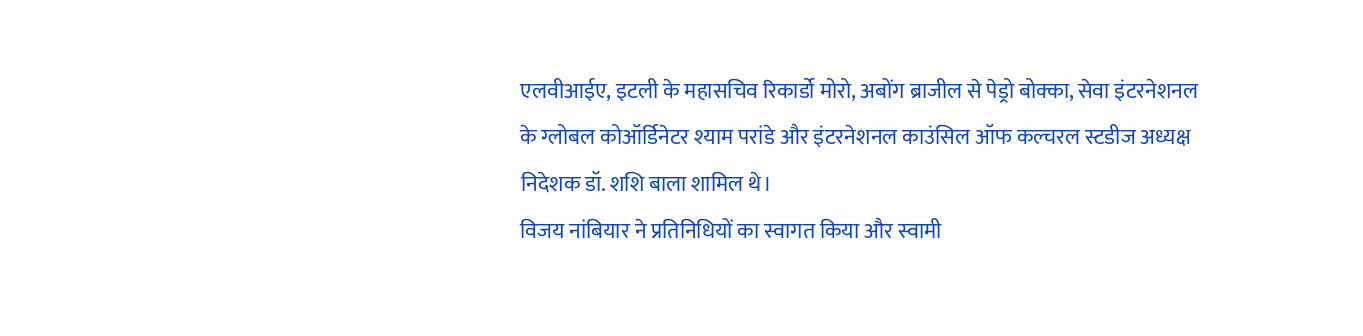एलवीआईए, इटली के महासचिव रिकार्डो मोरो, अबोंग ब्राजील से पेड्रो बोक्का, सेवा इंटरनेशनल के ग्लोबल कोऑर्डिनेटर श्याम परांडे और इंटरनेशनल काउंसिल ऑफ कल्चरल स्टडीज अध्यक्ष निदेशक डॉ. शशि बाला शामिल थे।
विजय नांबियार ने प्रतिनिधियों का स्वागत किया और स्वामी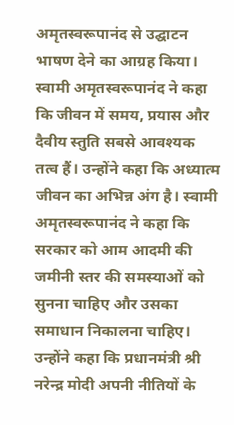अमृतस्वरूपानंद से उद्घाटन भाषण देने का आग्रह किया। स्वामी अमृतस्वरूपानंद ने कहा कि जीवन में समय, प्रयास और दैवीय स्तुति सबसे आवश्यक तत्व हैं। उन्होंने कहा कि अध्यात्म जीवन का अभिन्न अंग है। स्वामी अमृतस्वरूपानंद ने कहा कि सरकार को आम आदमी की जमीनी स्तर की समस्याओं को सुनना चाहिए और उसका समाधान निकालना चाहिए। उन्होंने कहा कि प्रधानमंत्री श्री नरेन्द्र मोदी अपनी नीतियों के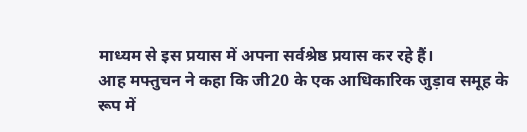माध्यम से इस प्रयास में अपना सर्वश्रेष्ठ प्रयास कर रहे हैं।
आह मफ्तुचन ने कहा कि जी20 के एक आधिकारिक जुड़ाव समूह के रूप में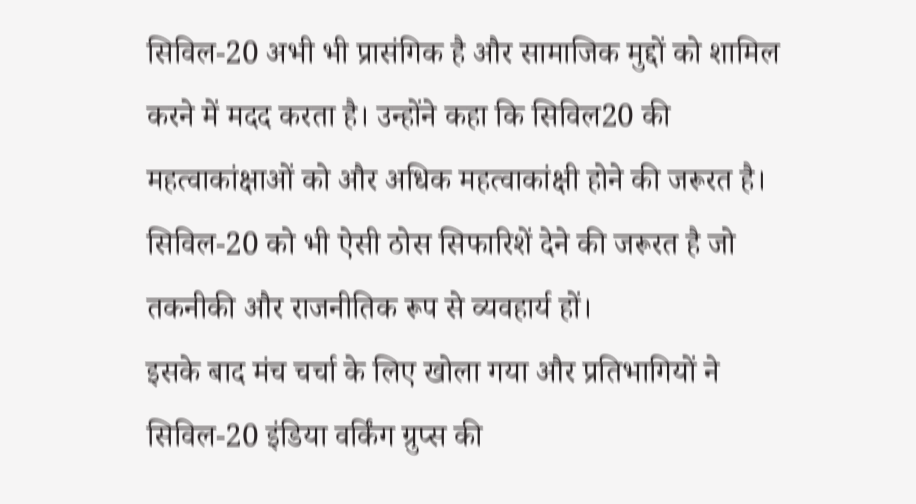सिविल-20 अभी भी प्रासंगिक है और सामाजिक मुद्दों को शामिल करने में मदद करता है। उन्होंने कहा कि सिविल20 की महत्वाकांक्षाओं को और अधिक महत्वाकांक्षी होने की जरूरत है। सिविल-20 को भी ऐसी ठोस सिफारिशें देने की जरूरत है जो तकनीकी और राजनीतिक रूप से व्यवहार्य हों।
इसके बाद मंच चर्चा के लिए खोला गया और प्रतिभागियों ने सिविल-20 इंडिया वर्किंग ग्रुप्स की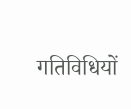गतिविधियों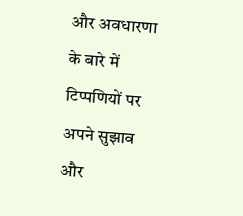और अवधारणा के बारे में टिप्पणियों पर अपने सुझाव और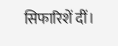सिफारिशें दीं।